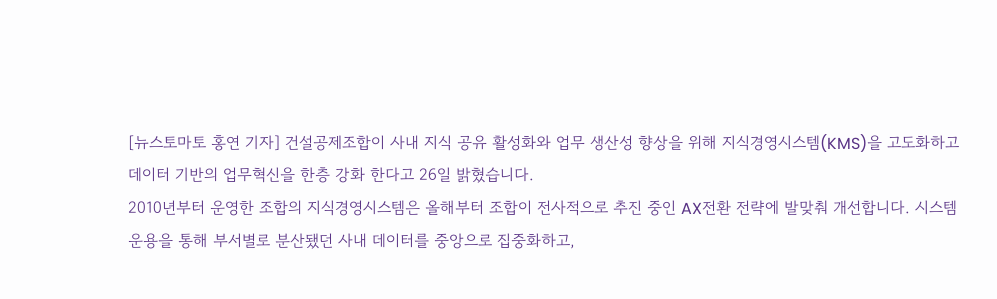[뉴스토마토 홍연 기자] 건설공제조합이 사내 지식 공유 활성화와 업무 생산성 향상을 위해 지식경영시스템(KMS)을 고도화하고 데이터 기반의 업무혁신을 한층 강화 한다고 26일 밝혔습니다.
2010년부터 운영한 조합의 지식경영시스템은 올해부터 조합이 전사적으로 추진 중인 AX전환 전략에 발맞춰 개선합니다. 시스템 운용을 통해 부서별로 분산됐던 사내 데이터를 중앙으로 집중화하고,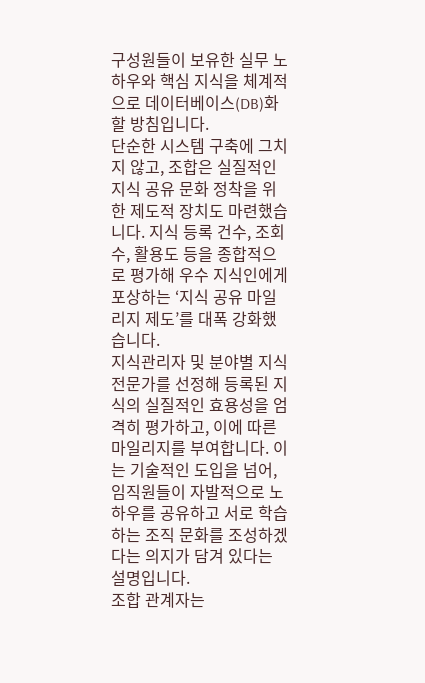구성원들이 보유한 실무 노하우와 핵심 지식을 체계적으로 데이터베이스(DB)화 할 방침입니다.
단순한 시스템 구축에 그치지 않고, 조합은 실질적인 지식 공유 문화 정착을 위한 제도적 장치도 마련했습니다. 지식 등록 건수, 조회수, 활용도 등을 종합적으로 평가해 우수 지식인에게 포상하는 ‘지식 공유 마일리지 제도’를 대폭 강화했습니다.
지식관리자 및 분야별 지식전문가를 선정해 등록된 지식의 실질적인 효용성을 엄격히 평가하고, 이에 따른 마일리지를 부여합니다. 이는 기술적인 도입을 넘어, 임직원들이 자발적으로 노하우를 공유하고 서로 학습하는 조직 문화를 조성하겠다는 의지가 담겨 있다는 설명입니다.
조합 관계자는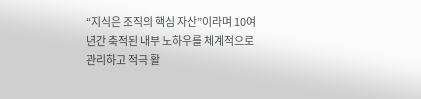“지식은 조직의 핵심 자산”이라며 10여 년간 축적된 내부 노하우를 체계적으로 관리하고 적극 활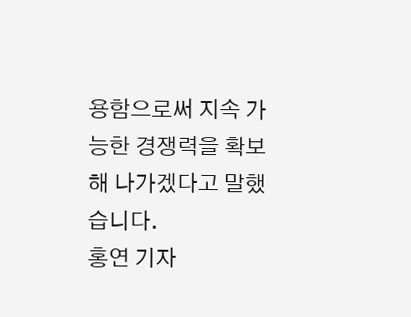용함으로써 지속 가능한 경쟁력을 확보해 나가겠다고 말했습니다.
홍연 기자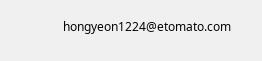hongyeon1224@etomato.com